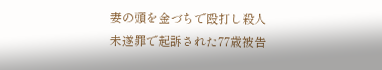妻の頭を金づちで殴打し殺人未遂罪で起訴された77歳被告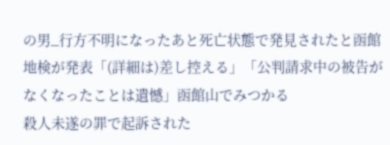の男_行方不明になったあと死亡状態で発見されたと函館地検が発表「(詳細は)差し控える」「公判請求中の被告がなくなったことは遺憾」函館山でみつかる
殺人未遂の罪で起訴された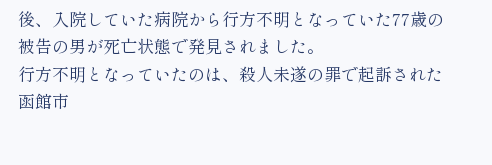後、入院していた病院から行方不明となっていた77歳の被告の男が死亡状態で発見されました。
行方不明となっていたのは、殺人未遂の罪で起訴された函館市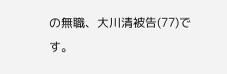の無職、大川清被告(77)です。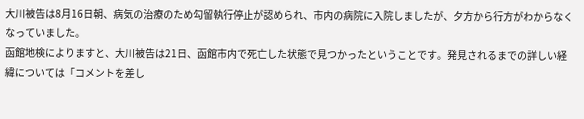大川被告は8月16日朝、病気の治療のため勾留執行停止が認められ、市内の病院に入院しましたが、夕方から行方がわからなくなっていました。
函館地検によりますと、大川被告は21日、函館市内で死亡した状態で見つかったということです。発見されるまでの詳しい経緯については「コメントを差し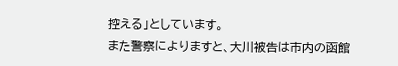控える」としています。
また警察によりますと、大川被告は市内の函館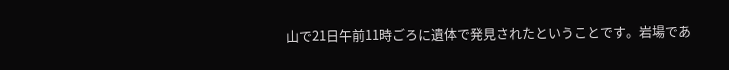山で21日午前11時ごろに遺体で発見されたということです。岩場であ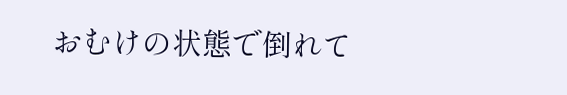おむけの状態で倒れて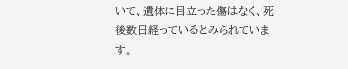いて、遺体に目立った傷はなく、死後数日経っているとみられています。